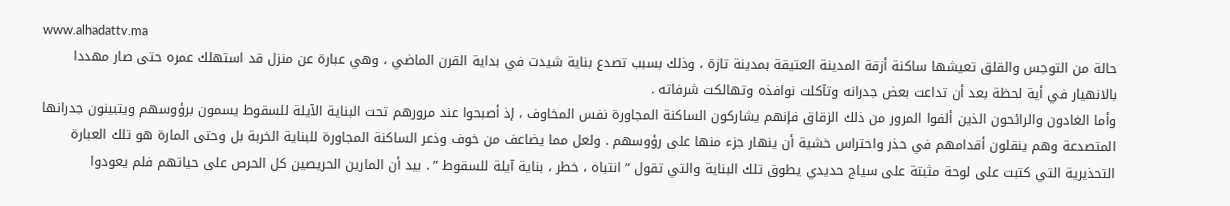www.alhadattv.ma
حالة من التوجس والقلق تعيشها ساكنة أزقة المدينة العتيقة بمدينة تازة ، وذلك بسبب تصدع بناية شيدت في بداية القرن الماضي ، وهي عبارة عن منزل قد استهلك عمره حتى صار مهددا بالانهيار في أية لحظة بعد أن تداعت بعض جدرانه وتآكلت نوافذه وتهالكت شرفاته .
وأما الغادون والرائحون الذين ألفوا المرور من ذلك الزقاق فإنهم يشاركون الساكنة المجاورة نفس المخاوف ، إذ أصبحوا عند مرورهم تحت البناية الآيلة للسقوط يسمون برؤوسهم ويتبينون جدرانها المتصدعة وهم ينقلون أقدامهم في حذر واحتراس خشية أن ينهار جزء منها على رؤوسهم . ولعل مما يضاعف من خوف وذعر الساكنة المجاورة للبناية الخربة بل وحتى المارة هو تلك العبارة التحذيرية التي كتبت على لوحة مثبتة على سياج حديدي يطوق تلك البناية والتي تقول ” انتباه ، خطر ، بناية آيلة للسقوط ” . بيد أن المارين الحريصين كل الحرص على حياتهم فلم يعودوا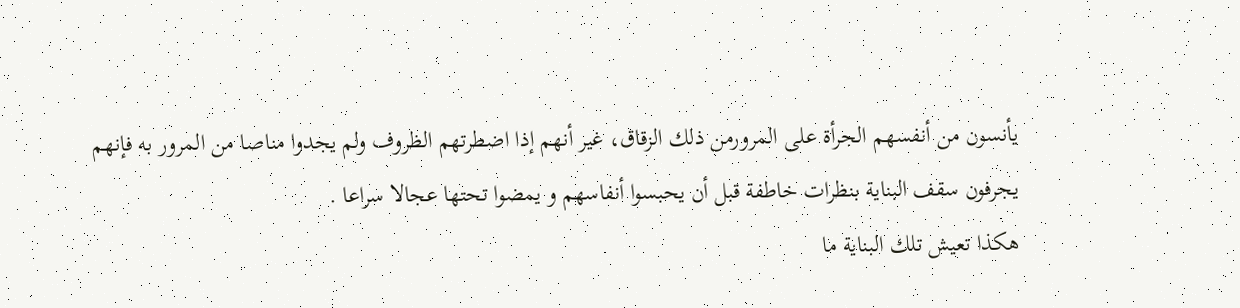يأنسون من أنفسهم الجرأة على المرورمن ذلك الزقاق، غير أنهم إذا اضطرتهم الظروف ولم يجدوا مناصا من المرور به فإنهم يجرفون سقف البناية بنظرات خاطفة قبل أن يحبسوا أنفاسهم و يمضوا تحتها عجالا سراعا .
هكذا تعيش تلك البناية ما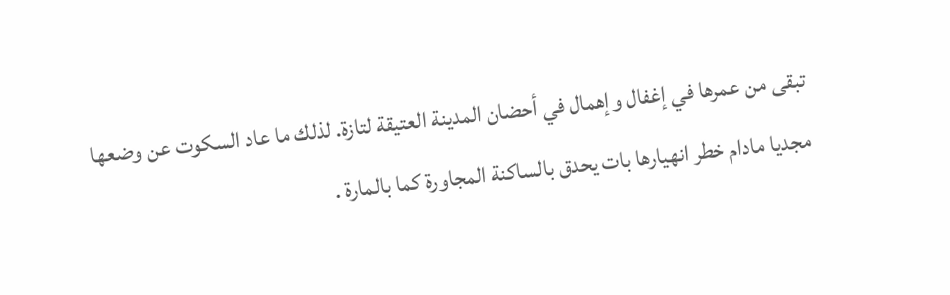تبقى من عمرها في إغفال وإهمال في أحضان المدينة العتيقة لتازة. لذلك ما عاد السكوت عن وضعها مجديا مادام خطر انهيارها بات يحدق بالساكنة المجاورة كما بالمارة .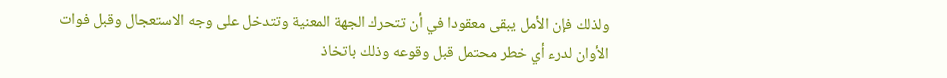ولذلك فإن الأمل يبقى معقودا في أن تتحرك الجهة المعنية وتتدخل على وجه الاستعجال وقبل فوات الأوان لدرء أي خطر محتمل قبل وقوعه وذلك باتخاذ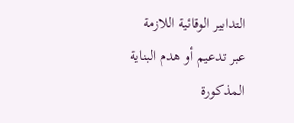التدابير الوقائية اللازمة عبر تدعيم أو هدم البناية المذكورة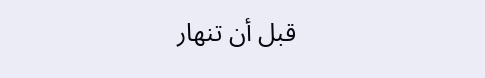قبل أن تنهار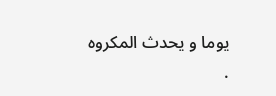يوما و يحدث المكروه .